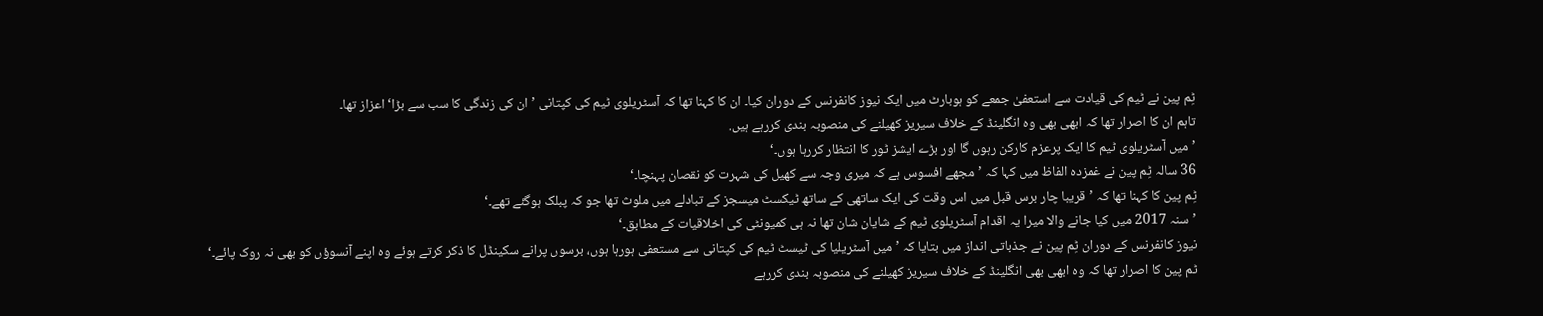ٹِم پین نے ٹیم کی قیادت سے استعفیٰ جمعے کو ہوبارٹ میں ایک نیوز کانفرنس کے دوران کیا۔ ان کا کہنا تھا کہ آسٹریلوی ٹیم کی کپتانی ’ان کی زندگی کا سب سے بڑا‘ اعزاز تھا۔
تاہم ان کا اصرار تھا کہ ابھی بھی وہ انگلینڈ کے خلاف سیریز کھیلنے کی منصوبہ بندی کررہے ہیں.
’میں آسٹریلوی ٹیم کا ایک پرعزم کارکن رہوں گا اور بڑے ایشز ٹور کا انتظار کررہا ہوں۔‘
36 سالہ ٹِم پین نے غمزدہ الفاظ میں کہا کہ ’مجھے افسوس ہے کہ میری وجہ سے کھیل کی شہرت کو نقصان پہنچا۔‘
ٹِم پین کا کہنا تھا کہ ’قریبا چار برس قبل میں اس وقت کی ایک ساتھی کے ساتھ ٹیکسٹ میسجز کے تبادلے میں ملوث تھا جو کہ پبلک ہوگئے تھے۔‘
’سنہ 2017 میں کیا جانے والا میرا یہ اقدام آسٹریلوی ٹیم کے شایان شان تھا نہ ہی کمیونٹی کی اخلاقیات کے مطابق۔‘
نیوز کانفرنس کے دوران ٹِم پین نے جذباتی انداز میں بتایا کہ ’میں آسٹریلیا کی ٹیسٹ ٹیم کی کپتانی سے مستعفی ہورہا ہوں، برسوں پرانے سکینڈل کا ذکر کرتے ہوئے وہ اپنے آنسوؤں کو بھی نہ روک پائے۔‘
ٹم پین کا اصرار تھا کہ وہ ابھی بھی انگلینڈ کے خلاف سیریز کھیلنے کی منصوبہ بندی کررہے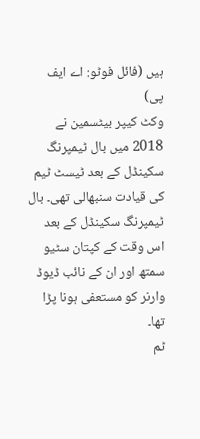ہیں (فائل فوٹو: اے ایف پی)
وکٹ کیپر بیٹسمین نے 2018 میں بال ٹیمپرنگ سکینڈل کے بعد ٹیسٹ ٹیم کی قیادت سنبھالی تھی۔ بال ٹیمپرنگ سکینڈل کے بعد اس وقت کے کپتان سٹیو سمتھ اور ان کے نائب ڈیوڈ وارنر کو مستعفی ہونا پڑا تھا۔
ٹم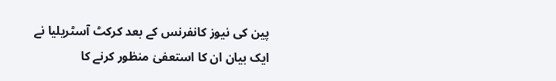پین کی نیوز کانفرنس کے بعد کرکٹ آسٹریلیا نے ایک بیان ان کا استعفیٰ منظور کرنے کا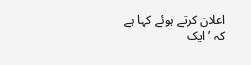اعلان کرتے ہوئے کہا ہے کہ ’ایک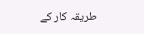طریقہ کار کے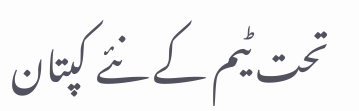تحت ٹیم کے نئے کپتان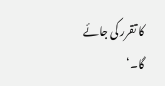کا تقرر کی جائے گا۔‘